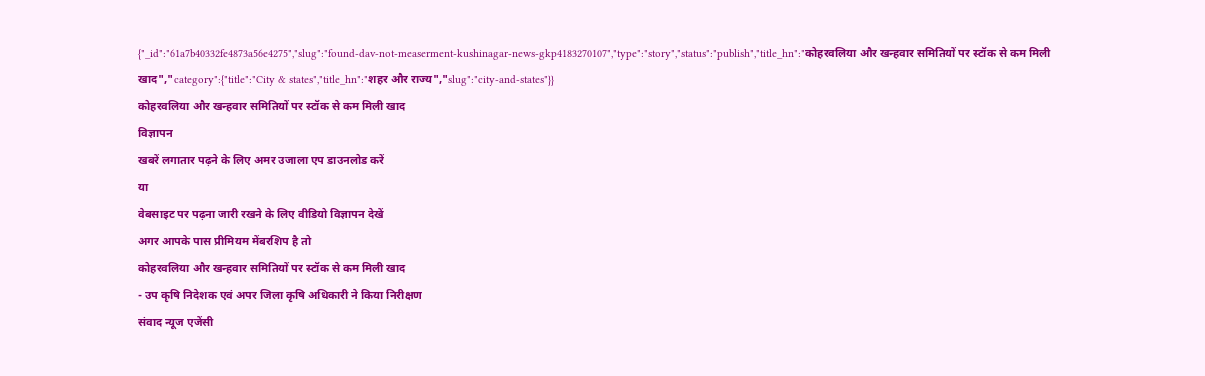{"_id":"61a7b40332fe4873a56e4275","slug":"found-dav-not-measerment-kushinagar-news-gkp4183270107","type":"story","status":"publish","title_hn":"कोहरवलिया और खन्हवार समितियों पर स्टॉक से कम मिली खाद","category":{"title":"City & states","title_hn":"शहर और राज्य","slug":"city-and-states"}}
कोहरवलिया और खन्हवार समितियों पर स्टॉक से कम मिली खाद
विज्ञापन
खबरें लगातार पढ़ने के लिए अमर उजाला एप डाउनलोड करें
या
वेबसाइट पर पढ़ना जारी रखने के लिए वीडियो विज्ञापन देखें
अगर आपके पास प्रीमियम मेंबरशिप है तो
कोहरवलिया और खन्हवार समितियों पर स्टॉक से कम मिली खाद
- उप कृषि निदेशक एवं अपर जिला कृषि अधिकारी ने किया निरीक्षण
संवाद न्यूज एजेंसी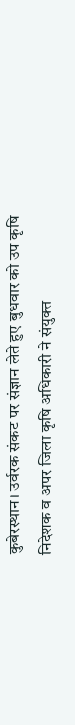कुबेरस्थान। उर्वरक संकट पर संज्ञान लेते हुए बुधवार को उप कृषि निदेशक व अपर जिला कृषि अधिकारी ने संयुक्त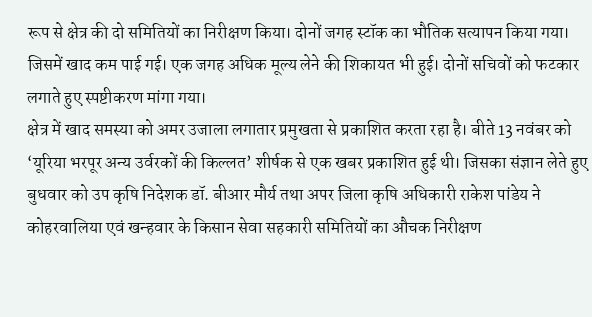रूप से क्षेत्र की दो समितियों का निरीक्षण किया। दोनों जगह स्टॉक का भौतिक सत्यापन किया गया। जिसमें खाद कम पाई गई। एक जगह अधिक मूल्य लेने की शिकायत भी हुई। दोनों सचिवों को फटकार लगाते हुए स्पष्टीकरण मांगा गया।
क्षेत्र में खाद समस्या को अमर उजाला लगातार प्रमुखता से प्रकाशित करता रहा है। बीते 13 नवंबर को ‘यूरिया भरपूर अन्य उर्वरकों की किल्लत’ शीर्षक से एक खबर प्रकाशित हुई थी। जिसका संज्ञान लेते हुए बुधवार को उप कृषि निदेशक डॉ. बीआर मौर्य तथा अपर जिला कृषि अधिकारी राकेश पांडेय ने कोहरवालिया एवं खन्हवार के किसान सेवा सहकारी समितियों का औचक निरीक्षण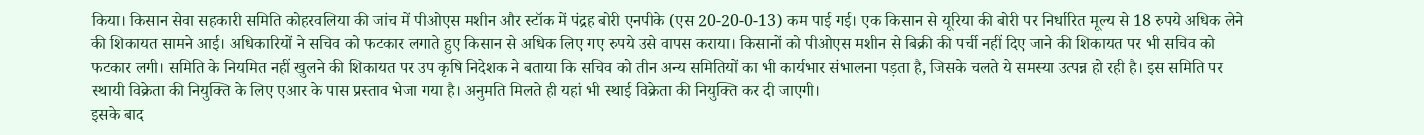किया। किसान सेवा सहकारी समिति कोहरवलिया की जांच में पीओएस मशीन और स्टॉक में पंद्रह बोरी एनपीके (एस 20-20-0-13) कम पाई गई। एक किसान से यूरिया की बोरी पर निर्धारित मूल्य से 18 रुपये अधिक लेने की शिकायत सामने आई। अधिकारियों ने सचिव को फटकार लगाते हुए किसान से अधिक लिए गए रुपये उसे वापस कराया। किसानों को पीओएस मशीन से बिक्री की पर्ची नहीं दिए जाने की शिकायत पर भी सचिव को फटकार लगी। समिति के नियमित नहीं खुलने की शिकायत पर उप कृषि निदेशक ने बताया कि सचिव को तीन अन्य समितियों का भी कार्यभार संभालना पड़ता है, जिसके चलते ये समस्या उत्पन्न हो रही है। इस समिति पर स्थायी विक्रेता की नियुक्ति के लिए एआर के पास प्रस्ताव भेजा गया है। अनुमति मिलते ही यहां भी स्थाई विक्रेता की नियुक्ति कर दी जाएगी।
इसके बाद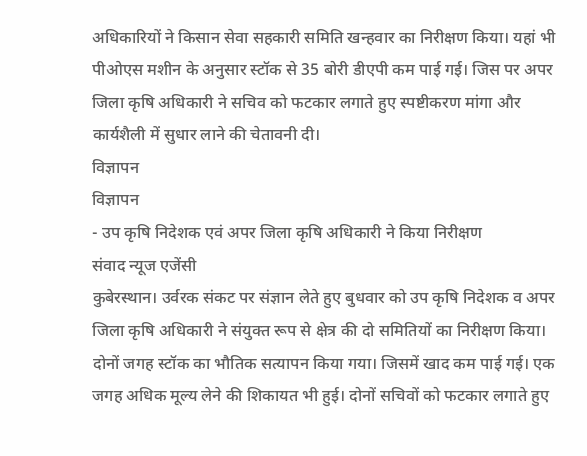अधिकारियों ने किसान सेवा सहकारी समिति खन्हवार का निरीक्षण किया। यहां भी पीओएस मशीन के अनुसार स्टॉक से 35 बोरी डीएपी कम पाई गई। जिस पर अपर जिला कृषि अधिकारी ने सचिव को फटकार लगाते हुए स्पष्टीकरण मांगा और कार्यशैली में सुधार लाने की चेतावनी दी।
विज्ञापन
विज्ञापन
- उप कृषि निदेशक एवं अपर जिला कृषि अधिकारी ने किया निरीक्षण
संवाद न्यूज एजेंसी
कुबेरस्थान। उर्वरक संकट पर संज्ञान लेते हुए बुधवार को उप कृषि निदेशक व अपर जिला कृषि अधिकारी ने संयुक्त रूप से क्षेत्र की दो समितियों का निरीक्षण किया। दोनों जगह स्टॉक का भौतिक सत्यापन किया गया। जिसमें खाद कम पाई गई। एक जगह अधिक मूल्य लेने की शिकायत भी हुई। दोनों सचिवों को फटकार लगाते हुए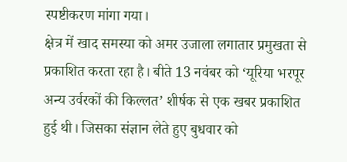स्पष्टीकरण मांगा गया।
क्षेत्र में खाद समस्या को अमर उजाला लगातार प्रमुखता से प्रकाशित करता रहा है। बीते 13 नवंबर को ‘यूरिया भरपूर अन्य उर्वरकों की किल्लत’ शीर्षक से एक खबर प्रकाशित हुई थी। जिसका संज्ञान लेते हुए बुधवार को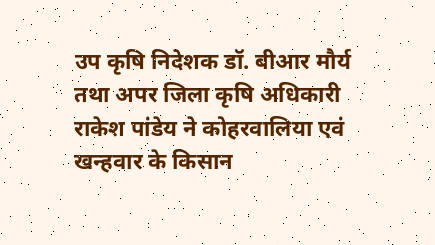उप कृषि निदेशक डॉ. बीआर मौर्य तथा अपर जिला कृषि अधिकारी राकेश पांडेय ने कोहरवालिया एवं खन्हवार के किसान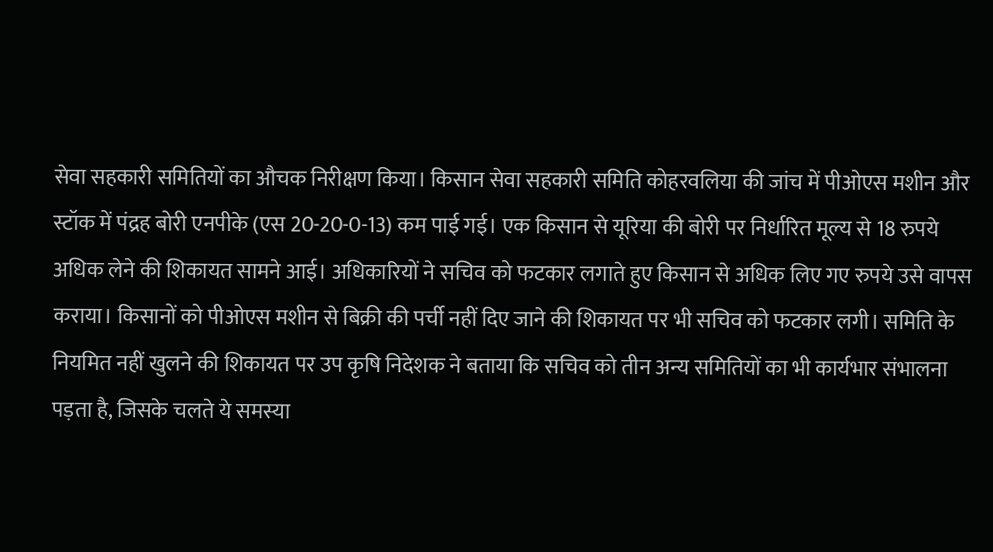सेवा सहकारी समितियों का औचक निरीक्षण किया। किसान सेवा सहकारी समिति कोहरवलिया की जांच में पीओएस मशीन और स्टॉक में पंद्रह बोरी एनपीके (एस 20-20-0-13) कम पाई गई। एक किसान से यूरिया की बोरी पर निर्धारित मूल्य से 18 रुपये अधिक लेने की शिकायत सामने आई। अधिकारियों ने सचिव को फटकार लगाते हुए किसान से अधिक लिए गए रुपये उसे वापस कराया। किसानों को पीओएस मशीन से बिक्री की पर्ची नहीं दिए जाने की शिकायत पर भी सचिव को फटकार लगी। समिति के नियमित नहीं खुलने की शिकायत पर उप कृषि निदेशक ने बताया कि सचिव को तीन अन्य समितियों का भी कार्यभार संभालना पड़ता है, जिसके चलते ये समस्या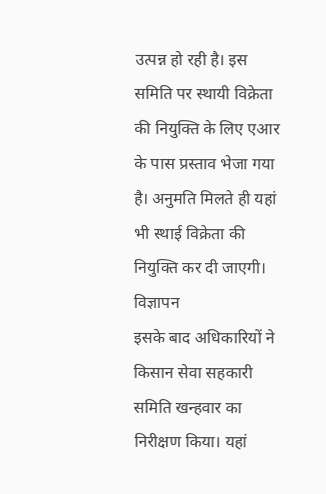उत्पन्न हो रही है। इस समिति पर स्थायी विक्रेता की नियुक्ति के लिए एआर के पास प्रस्ताव भेजा गया है। अनुमति मिलते ही यहां भी स्थाई विक्रेता की नियुक्ति कर दी जाएगी।
विज्ञापन
इसके बाद अधिकारियों ने किसान सेवा सहकारी समिति खन्हवार का निरीक्षण किया। यहां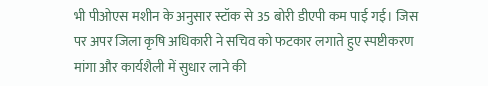भी पीओएस मशीन के अनुसार स्टॉक से 35 बोरी डीएपी कम पाई गई। जिस पर अपर जिला कृषि अधिकारी ने सचिव को फटकार लगाते हुए स्पष्टीकरण मांगा और कार्यशैली में सुधार लाने की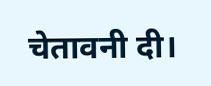चेतावनी दी।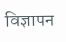विज्ञापन